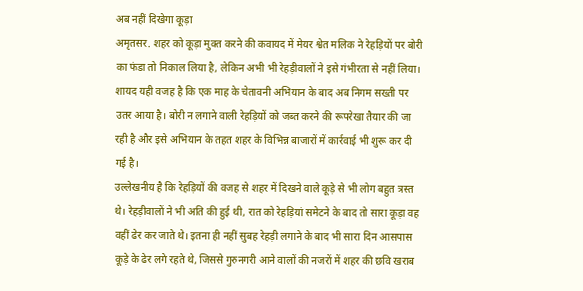अब नहीं दिखेगा कूड़ा
अमृतसर. शहर को कूड़ा मुक्त करने की कवायद में मेयर श्वेत मलिक ने रेहड़ियों पर बोरी का फंडा तो निकाल लिया है, लेकिन अभी भी रेहड़ीवालों ने इसे गंभीरता से नहीं लिया। शायद यही वजह है कि एक माह के चेतावनी अभियान के बाद अब निगम सख्ती पर उतर आया है। बोरी न लगाने वाली रेहड़ियों को जब्त करने की रूपरेखा तैयार की जा रही है और इसे अभियान के तहत शहर के विभिन्न बाजारों में कार्रवाई भी शुरू कर दी गई है।
उल्लेखनीय है कि रेहड़ियों की वजह से शहर में दिखने वाले कूड़े से भी लोग बहुत त्रस्त थे। रेहड़ीवालों ने भी अति की हुई थी, रात को रेहड़ियां समेटने के बाद तो सारा कूड़ा वह वहीं ढेर कर जाते थे। इतना ही नहीं सुबह रेहड़ी लगाने के बाद भी सारा दिन आसपास कूड़े के ढेर लगे रहते थे, जिससे गुरुनगरी आने वालों की नजरों में शहर की छवि खराब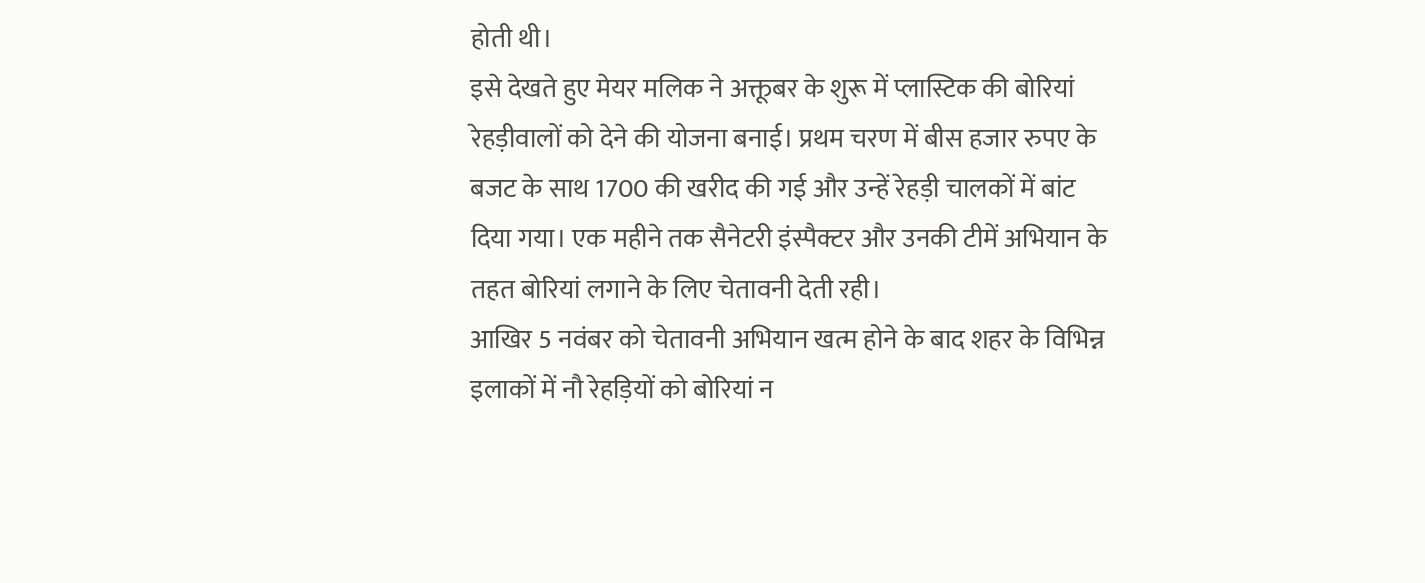होती थी।
इसे देखते हुए मेयर मलिक ने अक्तूबर के शुरू में प्लास्टिक की बोरियां रेहड़ीवालों को देने की योजना बनाई। प्रथम चरण में बीस हजार रुपए के बजट के साथ 1700 की खरीद की गई और उन्हें रेहड़ी चालकों में बांट दिया गया। एक महीने तक सैनेटरी इंस्पैक्टर और उनकी टीमें अभियान के तहत बोरियां लगाने के लिए चेतावनी देती रही।
आखिर 5 नवंबर को चेतावनी अभियान खत्म होने के बाद शहर के विभिन्न इलाकों में नौ रेहड़ियों को बोरियां न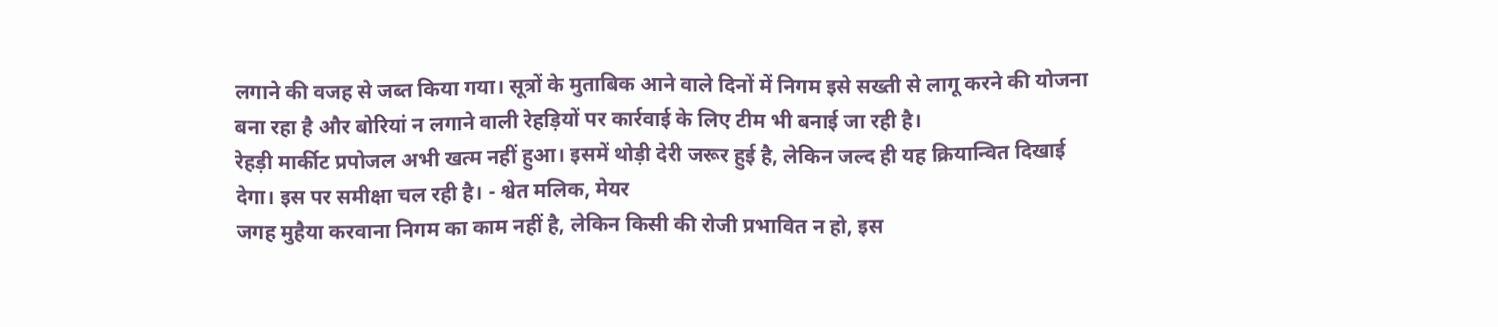लगाने की वजह से जब्त किया गया। सूत्रों के मुताबिक आने वाले दिनों में निगम इसे सख्ती से लागू करने की योजना बना रहा है और बोरियां न लगाने वाली रेहड़ियों पर कार्रवाई के लिए टीम भी बनाई जा रही है।
रेहड़ी मार्कीट प्रपोजल अभी खत्म नहीं हुआ। इसमें थोड़ी देरी जरूर हुई है, लेकिन जल्द ही यह क्रियान्वित दिखाई देगा। इस पर समीक्षा चल रही है। - श्वेत मलिक, मेयर
जगह मुहैया करवाना निगम का काम नहीं है, लेकिन किसी की रोजी प्रभावित न हो, इस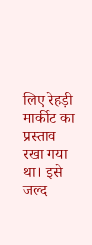लिए रेहड़ी मार्कीट का प्रस्ताव रखा गया था। इसे जल्द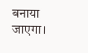बनाया जाएगा।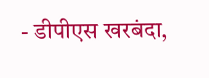- डीपीएस खरबंदा,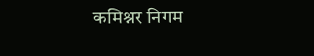कमिश्नर निगम